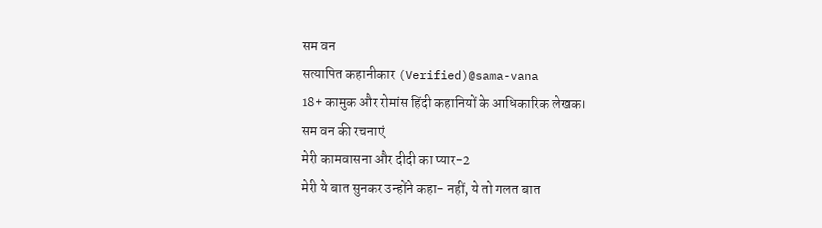सम वन
सत्यापित कहानीकार (Verified)@sama-vana
18+ कामुक और रोमांस हिंदी कहानियों के आधिकारिक लेखक।
सम वन की रचनाएं
मेरी कामवासना और दीदी का प्यार-2
मेरी ये बात सुनकर उन्होंने कहा- नहीं, ये तो गलत बात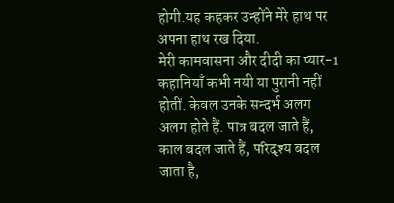होगी.यह कहकर उन्होंने मेरे हाथ पर अपना हाथ रख दिया.
मेरी कामवासना और दीदी का प्यार-1
कहानियाँ कभी नयी या पुरानी नहीं होतीं. केवल उनके सन्दर्भ अलग अलग होते हैं. पात्र बदल जाते हैं, काल बदल जाते हैं, परिदृश्य बदल जाता है,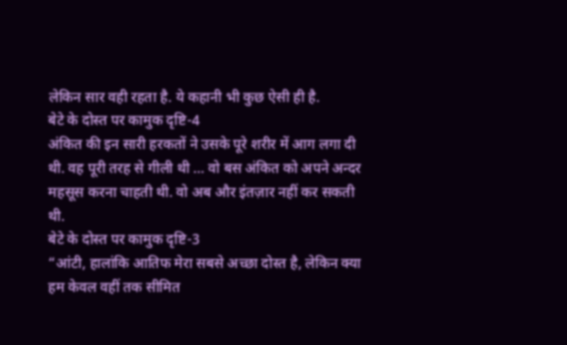लेकिन सार वही रहता है. ये कहानी भी कुछ ऐसी ही है.
बेटे के दोस्त पर कामुक दृष्टि-4
अंकित की इन सारी हरकतों ने उसके पूरे शरीर में आग लगा दी थी. वह पूरी तरह से गीली थी … वो बस अंकित को अपने अन्दर महसूस करना चाहती थी. वो अब और इंतज़ार नहीं कर सकती थी.
बेटे के दोस्त पर कामुक दृष्टि-3
“आंटी, हालांकि आतिफ मेरा सबसे अच्छा दोस्त है, लेकिन क्या हम केवल वहीं तक सीमित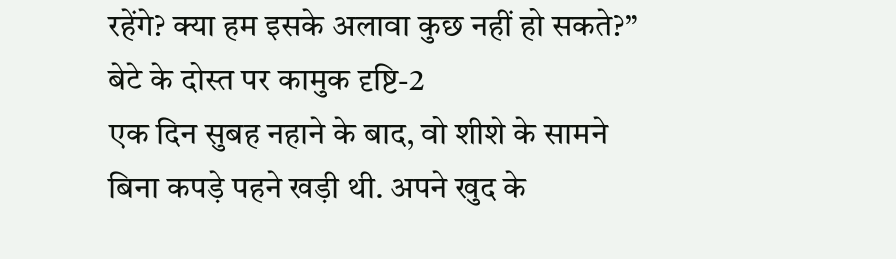रहेंगे? क्या हम इसके अलावा कुछ नहीं हो सकते?”
बेटे के दोस्त पर कामुक दृष्टि-2
एक दिन सुबह नहाने के बाद, वो शीशे के सामने बिना कपड़े पहने खड़ी थी. अपने खुद के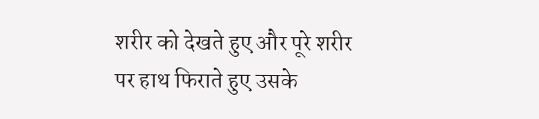शरीर को देखते हुए और पूरे शरीर पर हाथ फिराते हुए उसके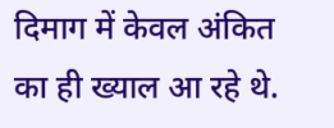दिमाग में केवल अंकित का ही ख्याल आ रहे थे.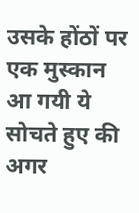उसके होंठों पर एक मुस्कान आ गयी ये सोचते हुए की अगर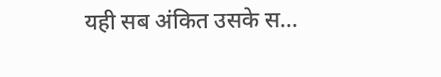यही सब अंकित उसके स...